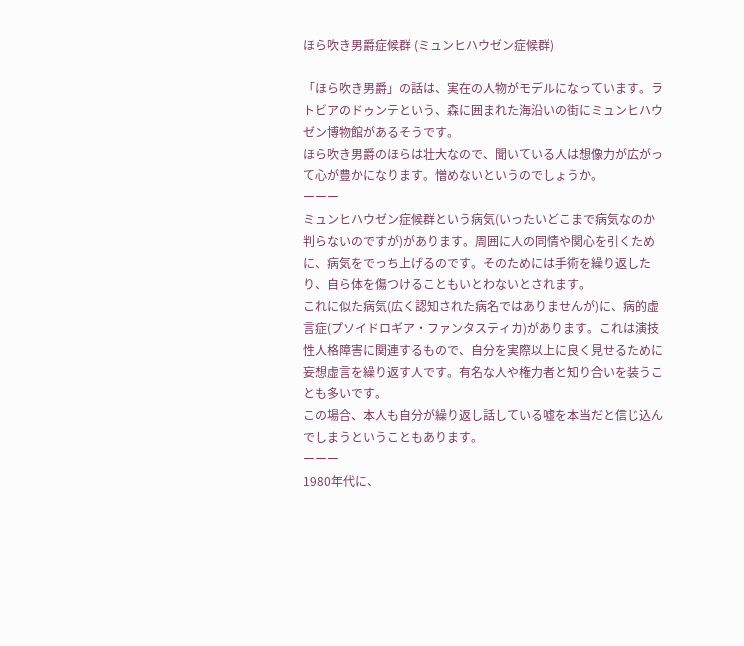ほら吹き男爵症候群 (ミュンヒハウゼン症候群)

「ほら吹き男爵」の話は、実在の人物がモデルになっています。ラトビアのドゥンテという、森に囲まれた海沿いの街にミュンヒハウゼン博物館があるそうです。
ほら吹き男爵のほらは壮大なので、聞いている人は想像力が広がって心が豊かになります。憎めないというのでしょうか。
ーーー
ミュンヒハウゼン症候群という病気(いったいどこまで病気なのか判らないのですが)があります。周囲に人の同情や関心を引くために、病気をでっち上げるのです。そのためには手術を繰り返したり、自ら体を傷つけることもいとわないとされます。
これに似た病気(広く認知された病名ではありませんが)に、病的虚言症(プソイドロギア・ファンタスティカ)があります。これは演技性人格障害に関連するもので、自分を実際以上に良く見せるために妄想虚言を繰り返す人です。有名な人や権力者と知り合いを装うことも多いです。
この場合、本人も自分が繰り返し話している嘘を本当だと信じ込んでしまうということもあります。
ーーー
1980年代に、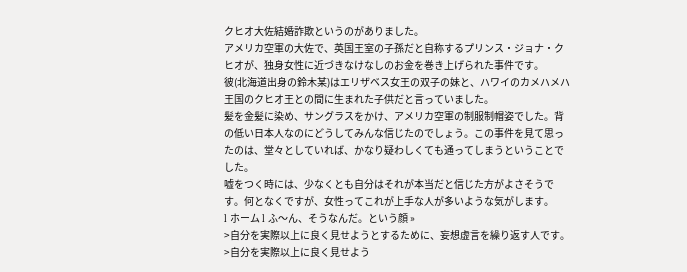クヒオ大佐結婚詐欺というのがありました。
アメリカ空軍の大佐で、英国王室の子孫だと自称するプリンス・ジョナ・クヒオが、独身女性に近づきなけなしのお金を巻き上げられた事件です。
彼(北海道出身の鈴木某)はエリザベス女王の双子の妹と、ハワイのカメハメハ王国のクヒオ王との間に生まれた子供だと言っていました。
髪を金髪に染め、サングラスをかけ、アメリカ空軍の制服制帽姿でした。背の低い日本人なのにどうしてみんな信じたのでしょう。この事件を見て思ったのは、堂々としていれば、かなり疑わしくても通ってしまうということでした。
嘘をつく時には、少なくとも自分はそれが本当だと信じた方がよさそうです。何となくですが、女性ってこれが上手な人が多いような気がします。
l ホーム l ふ〜ん、そうなんだ。という顔 »
>自分を実際以上に良く見せようとするために、妄想虚言を繰り返す人です。
>自分を実際以上に良く見せよう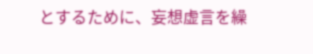とするために、妄想虚言を繰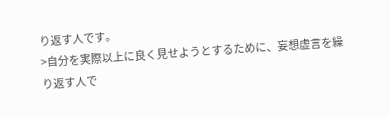り返す人です。
>自分を実際以上に良く見せようとするために、妄想虚言を繰り返す人で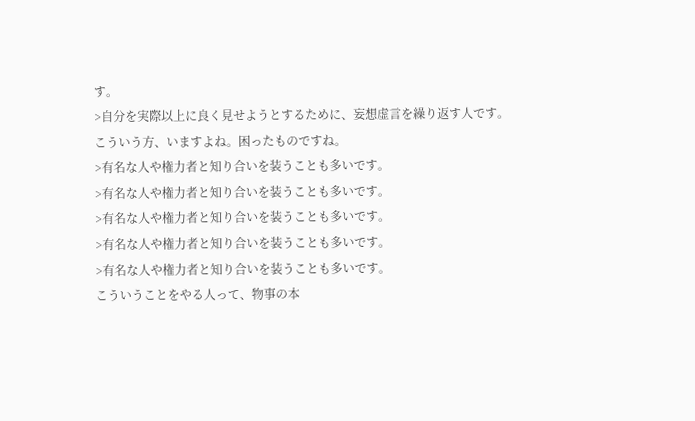す。
>自分を実際以上に良く見せようとするために、妄想虚言を繰り返す人です。
こういう方、いますよね。困ったものですね。
>有名な人や権力者と知り合いを装うことも多いです。
>有名な人や権力者と知り合いを装うことも多いです。
>有名な人や権力者と知り合いを装うことも多いです。
>有名な人や権力者と知り合いを装うことも多いです。
>有名な人や権力者と知り合いを装うことも多いです。
こういうことをやる人って、物事の本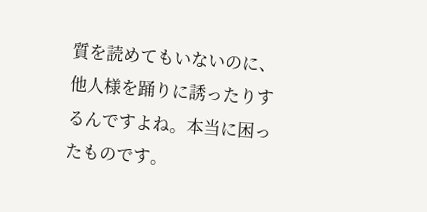質を読めてもいないのに、他人様を踊りに誘ったりするんですよね。本当に困ったものです。